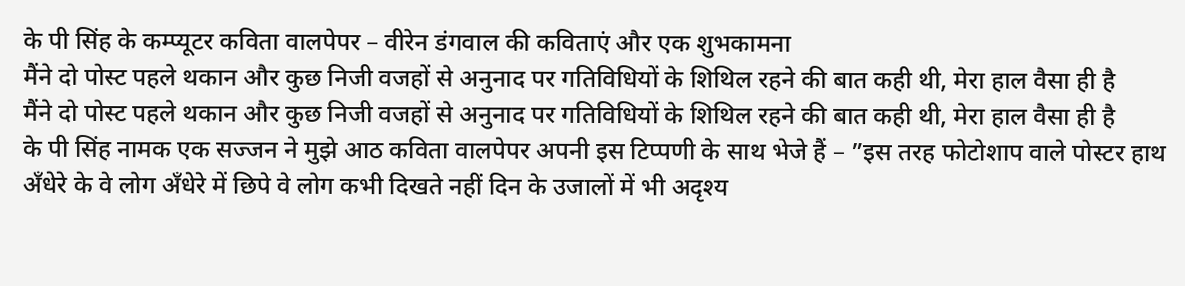के पी सिंह के कम्प्यूटर कविता वालपेपर – वीरेन डंगवाल की कविताएं और एक शुभकामना
मैंने दो पोस्ट पहले थकान और कुछ निजी वजहों से अनुनाद पर गतिविधियों के शिथिल रहने की बात कही थी, मेरा हाल वैसा ही है
मैंने दो पोस्ट पहले थकान और कुछ निजी वजहों से अनुनाद पर गतिविधियों के शिथिल रहने की बात कही थी, मेरा हाल वैसा ही है
के पी सिंह नामक एक सज्जन ने मुझे आठ कविता वालपेपर अपनी इस टिप्पणी के साथ भेजे हैं – ”इस तरह फोटोशाप वाले पोस्टर हाथ
अँधेरे के वे लोग अँधेरे में छिपे वे लोग कभी दिखते नहीं दिन के उजालों में भी अदृश्य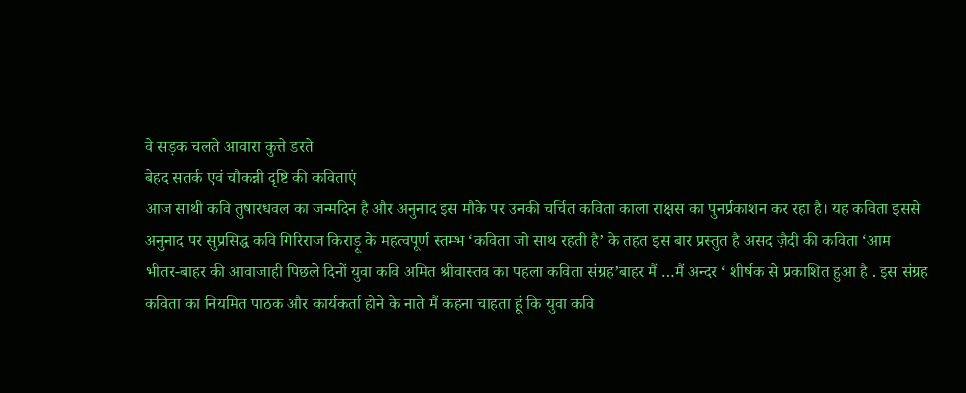वे सड़क चलते आवारा कुत्ते डरते
बेहद सतर्क एवं चौकन्नी दृष्टि की कविताएं
आज साथी कवि तुषारधवल का जन्मदिन है और अनुनाद इस मौके पर उनकी चर्चित कविता काला राक्षस का पुनर्प्रकाशन कर रहा है। यह कविता इससे
अनुनाद पर सुप्रसिद्ध कवि गिरिराज किराड़ू के महत्वपूर्ण स्तम्भ ‘कविता जो साथ रहती है’ के तहत इस बार प्रस्तुत है असद ज़ैदी की कविता ‘आम
भीतर-बाहर की आवाजाही पिछले दिनों युवा कवि अमित श्रीवास्तव का पहला कविता संग्रह’बाहर मैं …मैं अन्दर ‘ शीर्षक से प्रकाशित हुआ है . इस संग्रह
कविता का नियमित पाठक और कार्यकर्ता होने के नाते मैं कहना चाहता हूं कि युवा कवि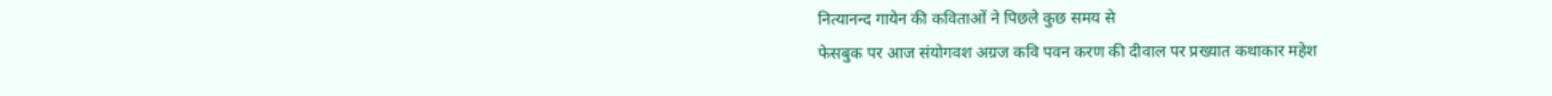नित्यानन्द गायेन की कविताओं ने पिछले कुछ समय से
फेसबुक पर आज संयोगवश अग्रज कवि पवन करण की दीवाल पर प्रख्यात कथाकार महेश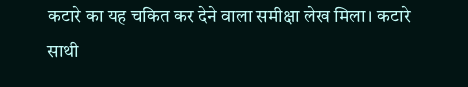कटारे का यह चकित कर देने वाला समीक्षा लेख मिला। कटारे
साथी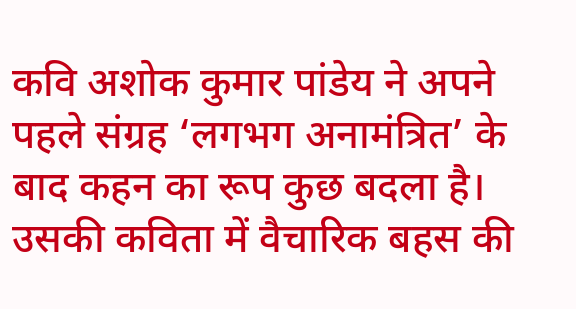कवि अशोक कुमार पांडेय ने अपने पहले संग्रह ‘लगभग अनामंत्रित’ के बाद कहन का रूप कुछ बदला है। उसकी कविता में वैचारिक बहस की